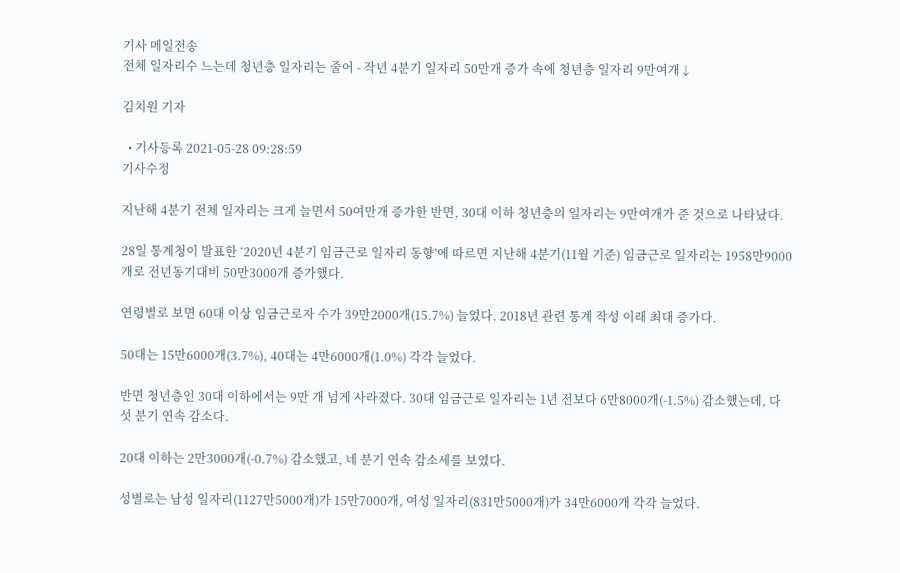기사 메일전송
전체 일자리수 느는데 청년층 일자리는 줄어 - 작년 4분기 일자리 50만개 증가 속에 청년층 일자리 9만여개↓

김치원 기자

  • 기사등록 2021-05-28 09:28:59
기사수정

지난해 4분기 전체 일자리는 크게 늘면서 50여만개 증가한 반면, 30대 이하 청년층의 일자리는 9만여개가 준 것으로 나타났다.

28일 통계청이 발표한 ‘2020년 4분기 임금근로 일자리 동향’에 따르면 지난해 4분기(11월 기준) 임금근로 일자리는 1958만9000개로 전년동기대비 50만3000개 증가했다.

연령별로 보면 60대 이상 임금근로자 수가 39만2000개(15.7%) 늘었다. 2018년 관련 통계 작성 이래 최대 증가다.

50대는 15만6000개(3.7%), 40대는 4만6000개(1.0%) 각각 늘었다.

반면 청년층인 30대 이하에서는 9만 개 넘게 사라졌다. 30대 임금근로 일자리는 1년 전보다 6만8000개(-1.5%) 감소했는데, 다섯 분기 연속 감소다.

20대 이하는 2만3000개(-0.7%) 감소했고, 네 분기 연속 감소세를 보였다.

성별로는 남성 일자리(1127만5000개)가 15만7000개, 여성 일자리(831만5000개)가 34만6000개 각각 늘었다.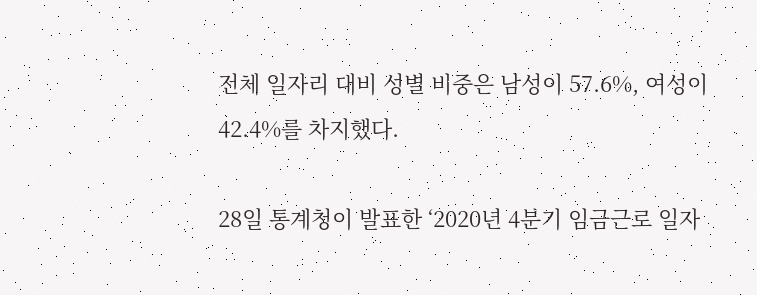전체 일자리 대비 성별 비중은 남성이 57.6%, 여성이 42.4%를 차지했다.

28일 통계청이 발표한 ‘2020년 4분기 임금근로 일자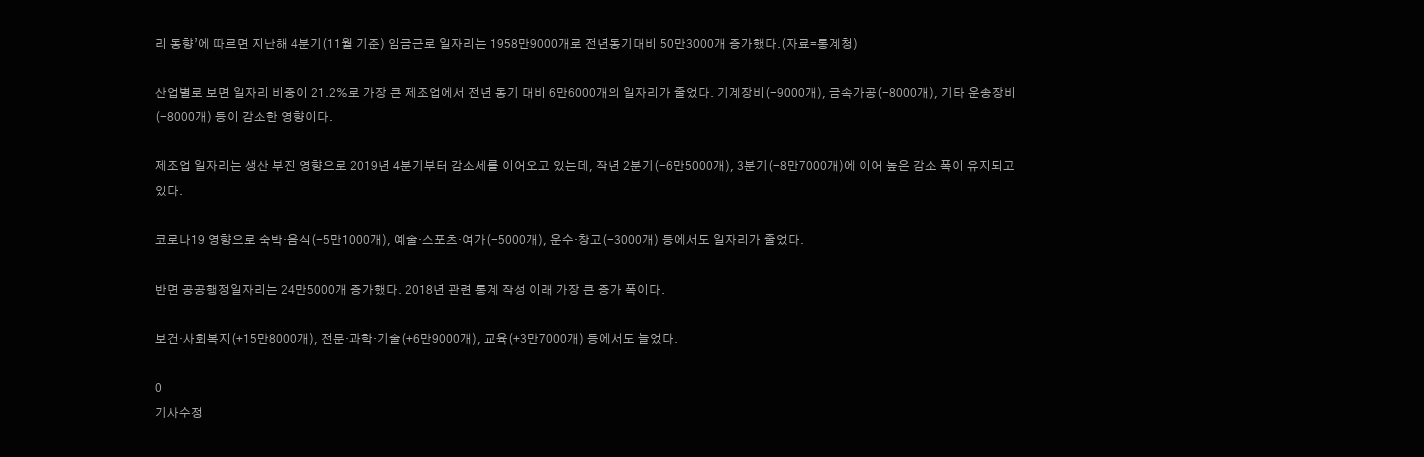리 동향’에 따르면 지난해 4분기(11월 기준) 임금근로 일자리는 1958만9000개로 전년동기대비 50만3000개 증가했다.(자료=통계청)

산업별로 보면 일자리 비중이 21.2%로 가장 큰 제조업에서 전년 동기 대비 6만6000개의 일자리가 줄었다. 기계장비(-9000개), 금속가공(-8000개), 기타 운송장비(-8000개) 등이 감소한 영향이다.

제조업 일자리는 생산 부진 영향으로 2019년 4분기부터 감소세를 이어오고 있는데, 작년 2분기(-6만5000개), 3분기(-8만7000개)에 이어 높은 감소 폭이 유지되고 있다.

코로나19 영향으로 숙박·음식(-5만1000개), 예술·스포츠·여가(-5000개), 운수·창고(-3000개) 등에서도 일자리가 줄었다.

반면 공공행정일자리는 24만5000개 증가했다. 2018년 관련 통계 작성 이래 가장 큰 증가 폭이다.

보건·사회복지(+15만8000개), 전문·과학·기술(+6만9000개), 교육(+3만7000개) 등에서도 늘었다.

0
기사수정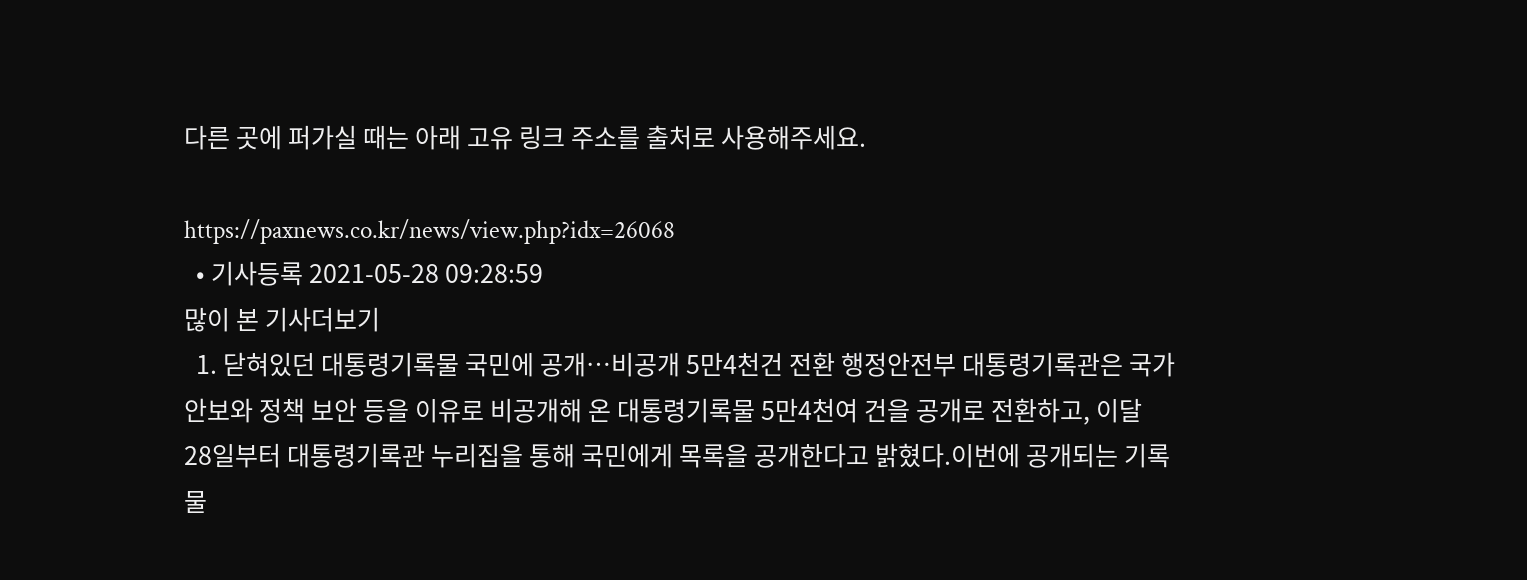다른 곳에 퍼가실 때는 아래 고유 링크 주소를 출처로 사용해주세요.

https://paxnews.co.kr/news/view.php?idx=26068
  • 기사등록 2021-05-28 09:28:59
많이 본 기사더보기
  1. 닫혀있던 대통령기록물 국민에 공개…비공개 5만4천건 전환 행정안전부 대통령기록관은 국가 안보와 정책 보안 등을 이유로 비공개해 온 대통령기록물 5만4천여 건을 공개로 전환하고, 이달 28일부터 대통령기록관 누리집을 통해 국민에게 목록을 공개한다고 밝혔다.이번에 공개되는 기록물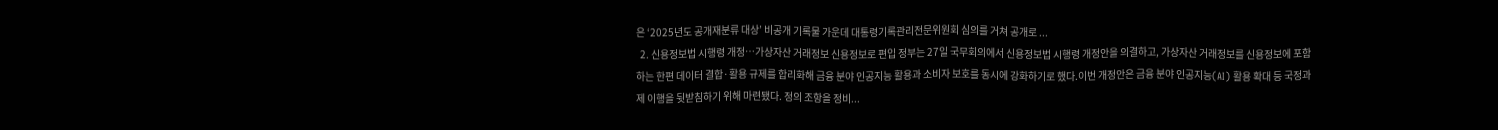은 ‘2025년도 공개재분류 대상’ 비공개 기록물 가운데 대통령기록관리전문위원회 심의를 거쳐 공개로 ...
  2. 신용정보법 시행령 개정…가상자산 거래정보 신용정보로 편입 정부는 27일 국무회의에서 신용정보법 시행령 개정안을 의결하고, 가상자산 거래정보를 신용정보에 포함하는 한편 데이터 결합·활용 규제를 합리화해 금융 분야 인공지능 활용과 소비자 보호를 동시에 강화하기로 했다.이번 개정안은 금융 분야 인공지능(AI) 활용 확대 등 국정과제 이행을 뒷받침하기 위해 마련됐다. 정의 조항을 정비...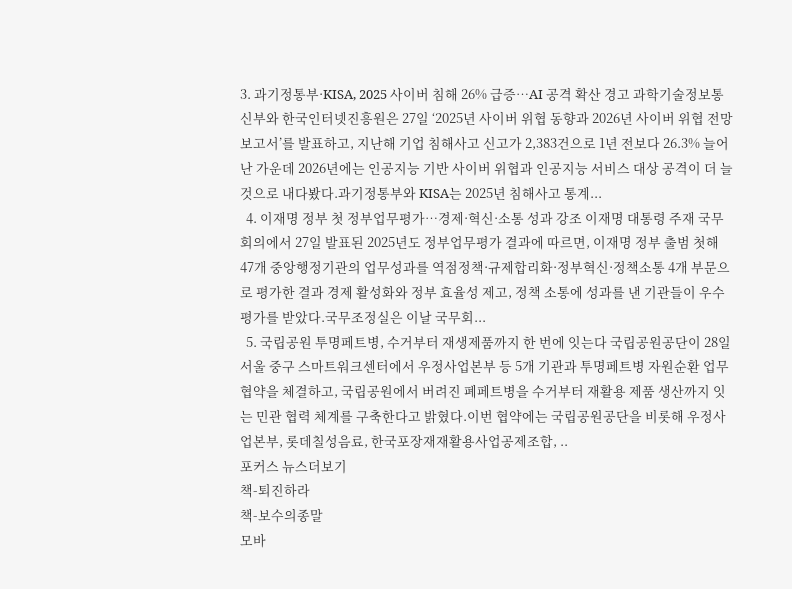3. 과기정통부·KISA, 2025 사이버 침해 26% 급증…AI 공격 확산 경고 과학기술정보통신부와 한국인터넷진흥원은 27일 ‘2025년 사이버 위협 동향과 2026년 사이버 위협 전망 보고서’를 발표하고, 지난해 기업 침해사고 신고가 2,383건으로 1년 전보다 26.3% 늘어난 가운데 2026년에는 인공지능 기반 사이버 위협과 인공지능 서비스 대상 공격이 더 늘 것으로 내다봤다.과기정통부와 KISA는 2025년 침해사고 통계...
  4. 이재명 정부 첫 정부업무평가…경제·혁신·소통 성과 강조 이재명 대통령 주재 국무회의에서 27일 발표된 2025년도 정부업무평가 결과에 따르면, 이재명 정부 출범 첫해 47개 중앙행정기관의 업무성과를 역점정책·규제합리화·정부혁신·정책소통 4개 부문으로 평가한 결과 경제 활성화와 정부 효율성 제고, 정책 소통에 성과를 낸 기관들이 우수 평가를 받았다.국무조정실은 이날 국무회...
  5. 국립공원 투명페트병, 수거부터 재생제품까지 한 번에 잇는다 국립공원공단이 28일 서울 중구 스마트워크센터에서 우정사업본부 등 5개 기관과 투명페트병 자원순환 업무협약을 체결하고, 국립공원에서 버려진 폐페트병을 수거부터 재활용 제품 생산까지 잇는 민관 협력 체계를 구축한다고 밝혔다.이번 협약에는 국립공원공단을 비롯해 우정사업본부, 롯데칠성음료, 한국포장재재활용사업공제조합, ..
포커스 뉴스더보기
책-퇴진하라
책-보수의종말
모바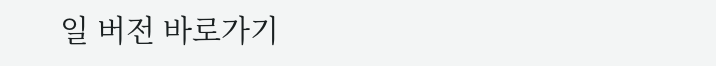일 버전 바로가기